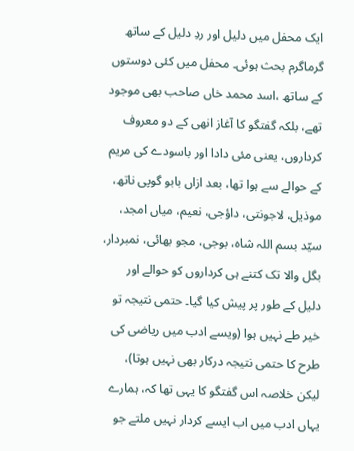ایک محفل میں دلیل اور ردِ دلیل کے ساتھ گرماگرم بحث ہوئی۔ محفل میں کئی دوستوں کے ساتھ ،اسد محمد خاں صاحب بھی موجود تھے، بلکہ گفتگو کا آغاز انھی کے دو معروف کرداروں، یعنی مئی دادا اور باسودے کی مریم کے حوالے سے ہوا تھا، بعد ازاں بابو گوپی ناتھ، موذیل، لاجونتی، داؤجی، نعیم، میاں امجد، سیّد بسم اللہ شاہ، بوجی، مجو بھائی، نمبردار، بگل والا تک کتنے ہی کرداروں کو حوالے اور دلیل کے طور پر پیش کیا گیا۔ حتمی نتیجہ تو خیر طے نہیں ہوا (ویسے ادب میں ریاضی کی طرح کا حتمی نتیجہ درکار بھی نہیں ہوتا)، لیکن خلاصہ اس گفتگو کا یہی تھا کہ، ہمارے یہاں ادب میں اب ایسے کردار نہیں ملتے جو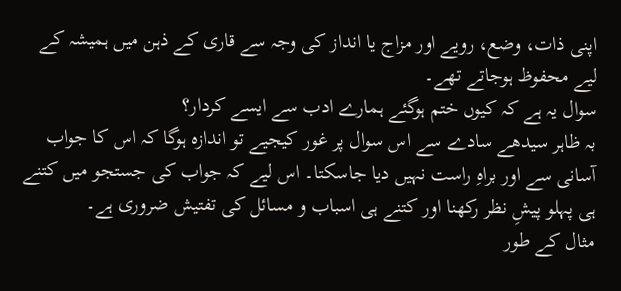اپنی ذات، وضع، رویے اور مزاج یا انداز کی وجہ سے قاری کے ذہن میں ہمیشہ کے لیے محفوظ ہوجاتے تھے۔
سوال یہ ہے کہ کیوں ختم ہوگئے ہمارے ادب سے ایسے کردار؟
بہ ظاہر سیدھے سادے سے اس سوال پر غور کیجیے تو اندازہ ہوگا کہ اس کا جواب آسانی سے اور براہِ راست نہیں دیا جاسکتا۔ اس لیے کہ جواب کی جستجو میں کتنے ہی پہلو پیشِ نظر رکھنا اور کتنے ہی اسباب و مسائل کی تفتیش ضروری ہے۔
مثال کے طور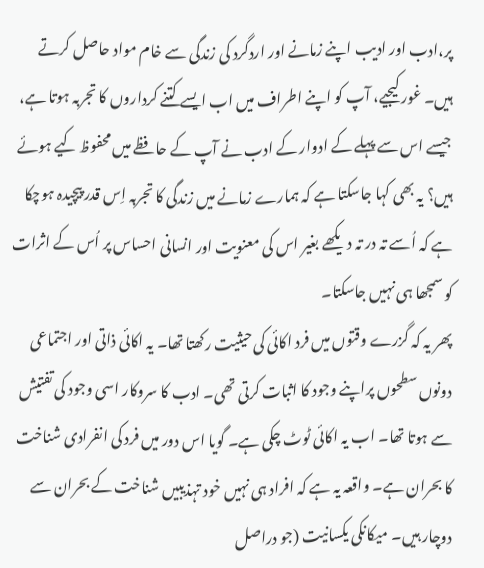پر،ادب اور ادیب اپنے زمانے اور اردگرد کی زندگی سے خام مواد حاصل کرتے ہیں۔ غور کیجیے، آپ کو اپنے اطراف میں اب ایسے کتنے کرداروں کا تجربہ ہوتا ہے، جیسے اس سے پہلے کے ادوار کے ادب نے آپ کے حافظے میں محفوظ کیے ہوئے ہیں؟ یہ بھی کہا جاسکتا ہے کہ ہمارے زمانے میں زندگی کا تجربہ اِس قدر پیچیدہ ہوچکا ہے کہ اُسے تہ در تہ دیکھے بغیر اس کی معنویت اور انسانی احساس پر اُس کے اثرات کو سمجھا ہی نہیں جاسکتا۔
پھر یہ کہ گزرے وقتوں میں فرد اکائی کی حیثیت رکھتا تھا۔ یہ اکائی ذاتی اور اجتماعی دونوں سطحوں پراپنے وجود کا اثبات کرتی تھی۔ ادب کا سروکار اسی وجود کی تفتیش سے ہوتا تھا۔ اب یہ اکائی ٹوٹ چکی ہے۔ گویا اس دور میں فرد کی انفرادی شناخت کا بحران ہے۔ واقعہ یہ ہے کہ افراد ہی نہیں خود تہذیبیں شناخت کے بحران سے دوچار ہیں۔ میکانکی یکسانیت (جو دراصل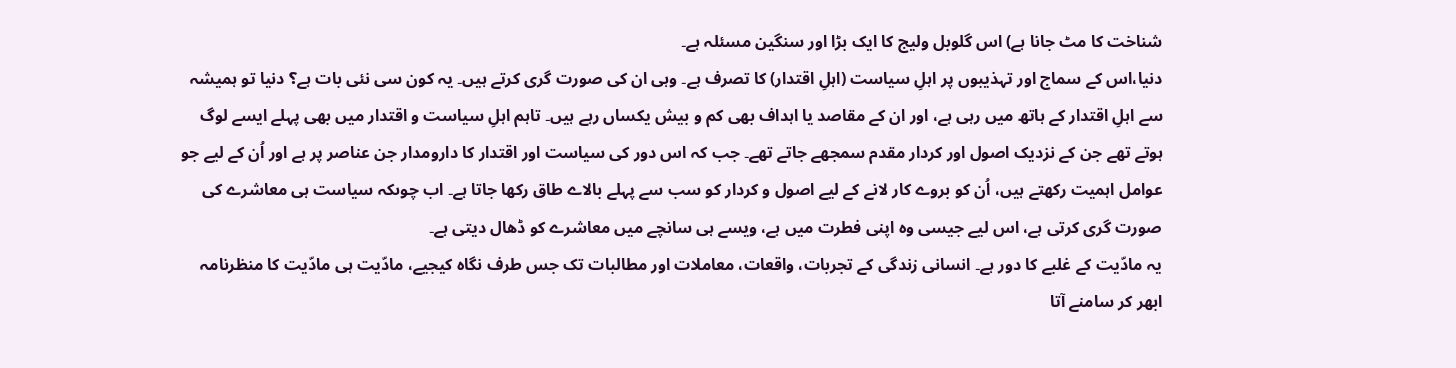شناخت کا مٹ جانا ہے) اس گلوبل ولیج کا ایک بڑا اور سنگین مسئلہ ہے۔
دنیا،اس کے سماج اور تہذیبوں پر اہلِ سیاست (اہلِ اقتدار) کا تصرف ہے۔ وہی ان کی صورت گری کرتے ہیں۔ یہ کون سی نئی بات ہے؟ دنیا تو ہمیشہ سے اہلِ اقتدار کے ہاتھ میں رہی ہے، اور ان کے مقاصد یا اہداف بھی کم و بیش یکساں رہے ہیں۔ تاہم اہلِ سیاست و اقتدار میں بھی پہلے ایسے لوگ ہوتے تھے جن کے نزدیک اصول اور کردار مقدم سمجھے جاتے تھے۔ جب کہ اس دور کی سیاست اور اقتدار کا دارومدار جن عناصر پر ہے اور اُن کے لیے جو عوامل اہمیت رکھتے ہیں، اُن کو بروے کار لانے کے لیے اصول و کردار کو سب سے پہلے بالاے طاق رکھا جاتا ہے۔ اب چوںکہ سیاست ہی معاشرے کی صورت گری کرتی ہے، اس لیے جیسی وہ اپنی فطرت میں ہے، ویسے ہی سانچے میں معاشرے کو ڈھال دیتی ہے۔
یہ مادّیت کے غلبے کا دور ہے۔ انسانی زندگی کے تجربات، واقعات، معاملات اور مطالبات تک جس طرف نگاہ کیجیے، مادّیت ہی مادّیت کا منظرنامہ ابھر کر سامنے آتا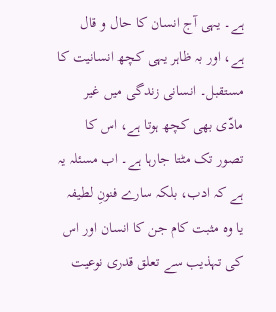ہے۔ یہی آج انسان کا حال و قال ہے، اور بہ ظاہر یہی کچھ انسانیت کا مستقبل۔ انسانی زندگی میں غیر مادّی بھی کچھ ہوتا ہے، اس کا تصور تک مٹتا جارہا ہے۔ اب مسئلہ یہ ہے کہ ادب، بلکہ سارے فنونِ لطیفہ یا وہ مثبت کام جن کا انسان اور اس کی تہذیب سے تعلق قدری نوعیت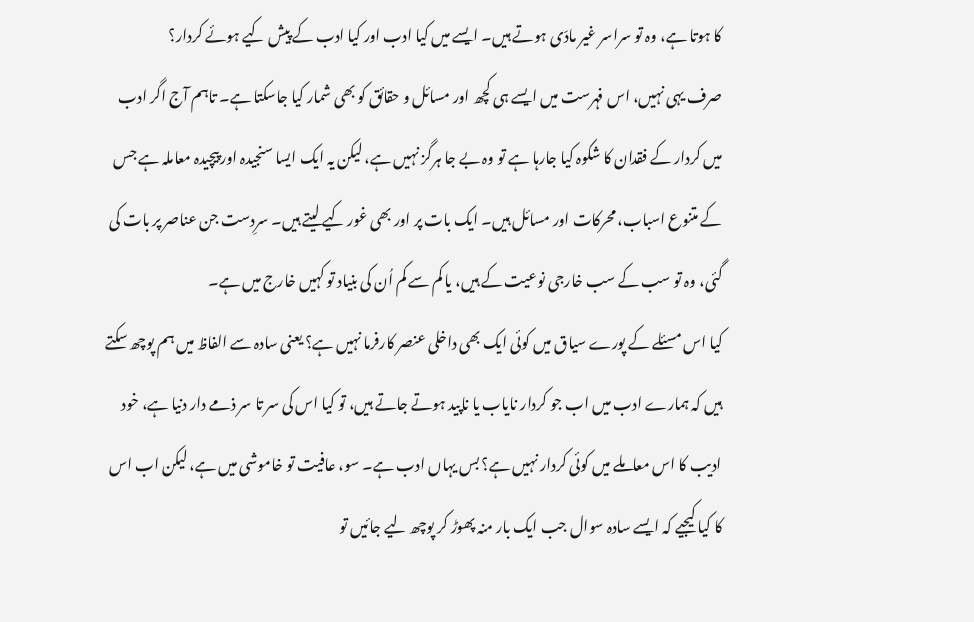کا ہوتا ہے، وہ تو سراسر غیر مادّی ہوتے ہیں۔ ایسے میں کیا ادب اور کیا ادب کے پیش کیے ہوئے کردار؟
صرف یہی نہیں، اس فہرست میں ایسے ہی کچھ اور مسائل و حقائق کو بھی شمار کیا جاسکتا ہے۔ تاہم آج اگر ادب میں کردار کے فقدان کا شکوہ کیا جارہا ہے تو وہ بے جا ہرگز نہیں ہے، لیکن یہ ایک ایسا سنجیدہ اور پیچیدہ معاملہ ہے جس کے متنوع اسباب، محرکات اور مسائل ہیں۔ ایک بات پر اور بھی غور کیے لیتے ہیں۔ سرِدست جن عناصر پر بات کی گئی، وہ تو سب کے سب خارجی نوعیت کے ہیں، یا کم سے کم اُن کی بنیاد تو کہیں خارج میں ہے۔
کیا اس مسئلے کے پورے سیاق میں کوئی ایک بھی داخلی عنصر کارفرما نہیں ہے؟ یعنی سادہ سے الفاظ میں ہم پوچھ سکتے ہیں کہ ہمارے ادب میں اب جو کردار نایاب یا ناپید ہوتے جاتے ہیں، تو کیا اس کی سر تا سر ذمے دار دنیا ہے، خود ادیب کا اس معاملے میں کوئی کردار نہیں ہے؟ بس یہاں ادب ہے۔ سو، عافیت تو خاموشی میں ہے، لیکن اب اس کا کیا کیجیے کہ ایسے سادہ سوال جب ایک بار منہ پھوڑ کر پوچھ لیے جائیں تو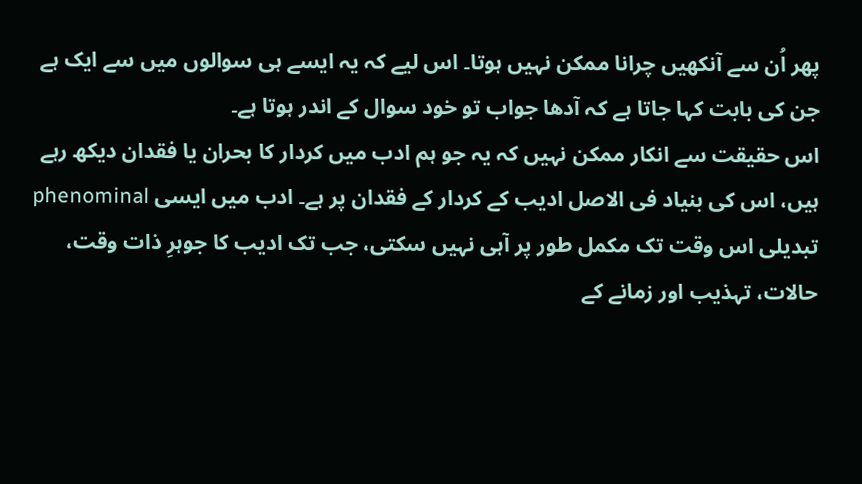پھر اُن سے آنکھیں چرانا ممکن نہیں ہوتا۔ اس لیے کہ یہ ایسے ہی سوالوں میں سے ایک ہے جن کی بابت کہا جاتا ہے کہ آدھا جواب تو خود سوال کے اندر ہوتا ہے۔
اس حقیقت سے انکار ممکن نہیں کہ یہ جو ہم ادب میں کردار کا بحران یا فقدان دیکھ رہے ہیں، اس کی بنیاد فی الاصل ادیب کے کردار کے فقدان پر ہے۔ ادب میں ایسی phenominal تبدیلی اس وقت تک مکمل طور پر آہی نہیں سکتی، جب تک ادیب کا جوہرِ ذات وقت، حالات، تہذیب اور زمانے کے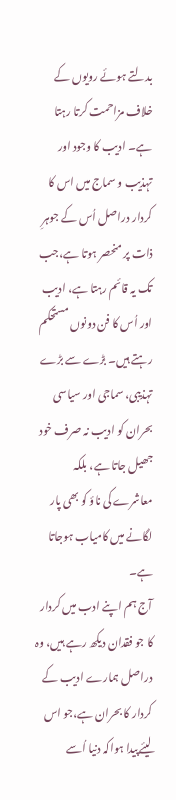بدلتے ہوئے رویوں کے خلاف مزاحمت کرتا رہتا ہے۔ ادیب کا وجود اور تہذیب و سماج میں اس کا کردار دراصل اُس کے جوہرِ ذات پر منحصر ہوتا ہے،جب تک یہ قائم رہتا ہے، ادیب اور اُس کا فن دونوں مستحکم رہتے ہیں۔ بڑے سے بڑے تہذیبی، سماجی اور سیاسی بحران کو ادیب نہ صرف خود جھیل جاتا ہے، بلکہ معاشرے کی ناؤ کو بھی پار لگانے میں کامیاب ہوجاتا ہے۔
آج ہم اپنے ادب میں کردار کا جو فقدان دیکھ رہے ہیں، وہ دراصل ہمارے ادیب کے کردار کا بحران ہے،جو اس لیئےپیدا ہواکہ دنیا اُسے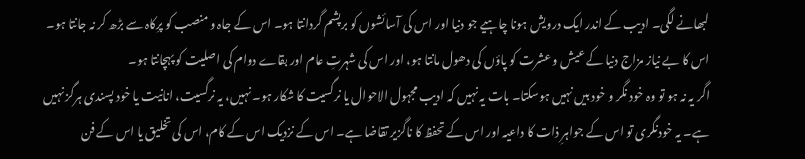لبھانے لگی۔ ادیب کے اندر ایک درویش ہونا چاہیے جو دنیا اور اس کی آسائشوں کو برپشم گردانتا ہو۔ اس کے جاہ و منصب کو پرِکاہ سے بڑھ کر نہ جانتا ہو۔ اس کا بے نیاز مزاج دنیا کے عیش و عشرت کو پاؤں کی دھول مانتا ہو، اور اس کی شہرتِ عام اور بقاے دوام کی اصلیت کو پہچانتا ہو۔
اگر یہ نہ ہو تو وہ خود نگر و خود بیں نہیں ہوسکتا۔ بات یہ نہیں کہ ادیب مجہول الاحوال یا نرگسیت کا شکار ہو۔ نہیں، یہ نرگسیت، انانیت یا خود پسندی ہرگز نہیں ہے۔ یہ خودنگری تو اس کے جواہرِ ذات کا داعیہ اور اس کے تحفظ کا ناگزیر تقاضا ہے۔ اس کے نزدیک اس کے کام، اس کی تخلیق یا اس کے فن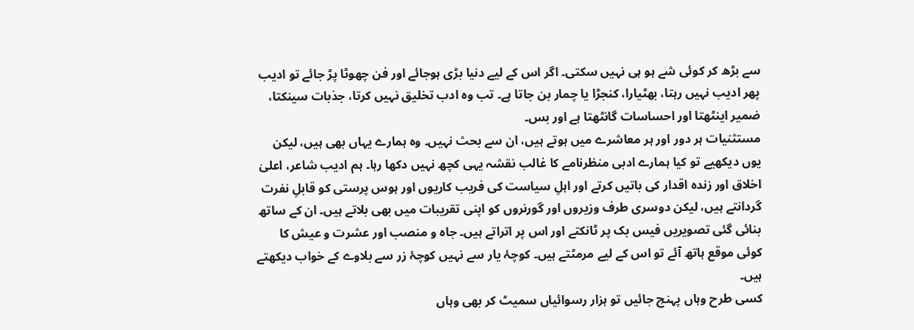سے بڑھ کر کوئی شے ہو ہی نہیں سکتی۔ اگر اس کے لیے دنیا بڑی ہوجائے اور فن چھوٹا پڑ جائے تو ادیب پھر ادیب نہیں رہتا، بھٹیارا، کنجڑا یا چمار بن جاتا ہے۔ تب وہ ادب تخلیق نہیں کرتا، جذبات سینکتا، ضمیر اینٹھتا اور احساسات گانٹھتا ہے اور بس۔
مستثنیات ہر دور اور ہر معاشرے میں ہوتے ہیں، ان سے بحث نہیں۔ وہ ہمارے یہاں بھی ہیں، لیکن یوں دیکھیے تو کیا ہمارے ادبی منظرنامے کا غالب نقشہ یہی کچھ نہیں دکھا رہا۔ ہم ادیب شاعر، اعلیٰ اخلاق اور زندہ اقدار کی باتیں کرتے اور اہلِ سیاست کی فریب کاریوں اور ہوس پرستی کو قابلِ نفرت گردانتے ہیں، لیکن دوسری طرف وزیروں اور گورنروں کو اپنی تقریبات میں بھی بلاتے ہیں۔ ان کے ساتھ بنائی گئی تصویریں فیس بک پر ٹانکتے اور اس پر اتراتے ہیں۔ جاہ و منصب اور عشرت و عیش کا کوئی موقع ہاتھ آئے تو اس کے لیے مرمٹتے ہیں۔ کوچۂ یار سے نہیں کوچۂ زر سے بلاوے کے خواب دیکھتے ہیں۔
کسی طرح وہاں پہنچ جائیں تو ہزار رسوائیاں سمیٹ کر بھی وہاں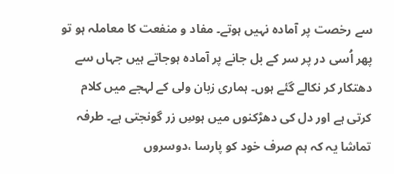سے رخصت پر آمادہ نہیں ہوتے۔ مفاد و منفعت کا معاملہ ہو تو پھر اُسی در پر سر کے بل جانے پر آمادہ ہوجاتے ہیں جہاں سے دھتکار کر نکالے گئے ہوں۔ ہماری زبان ولی کے لہجے میں کلام کرتی ہے اور دل کی دھڑکنوں میں ہوسِ زر گونجتی ہے۔ طرفہ تماشا یہ کہ ہم صرف خود کو پارسا ،دوسروں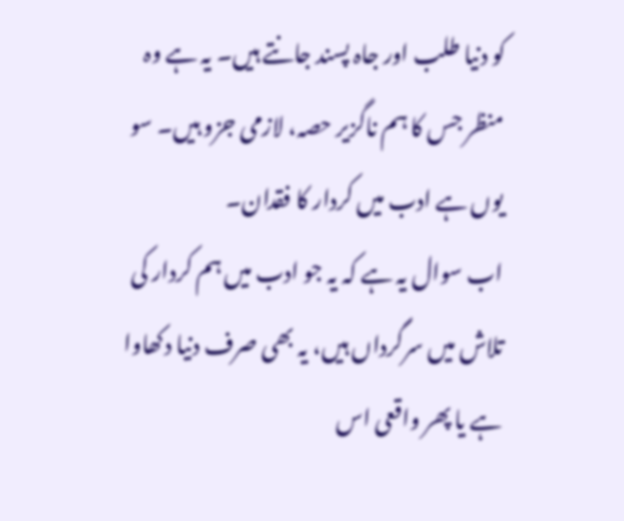کو دنیا طلب اور جاہ پسند جانتے ہیں۔ یہ ہے وہ منظر جس کا ہم ناگزیر حصہ، لازمی جزو ہیں۔ سو یوں ہے ادب میں کردار کا فقدان۔
اب سوال یہ ہے کہ یہ جو ادب میں ہم کردار کی تلاش میں سرگرداں ہیں، یہ بھی صرف دنیا دکھاوا ہے یا پھر واقعی اس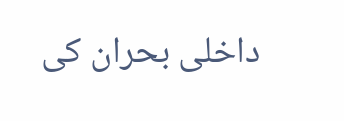داخلی بحران کی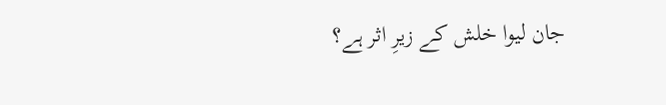جان لیوا خلش کے زیرِ اثر ہے؟